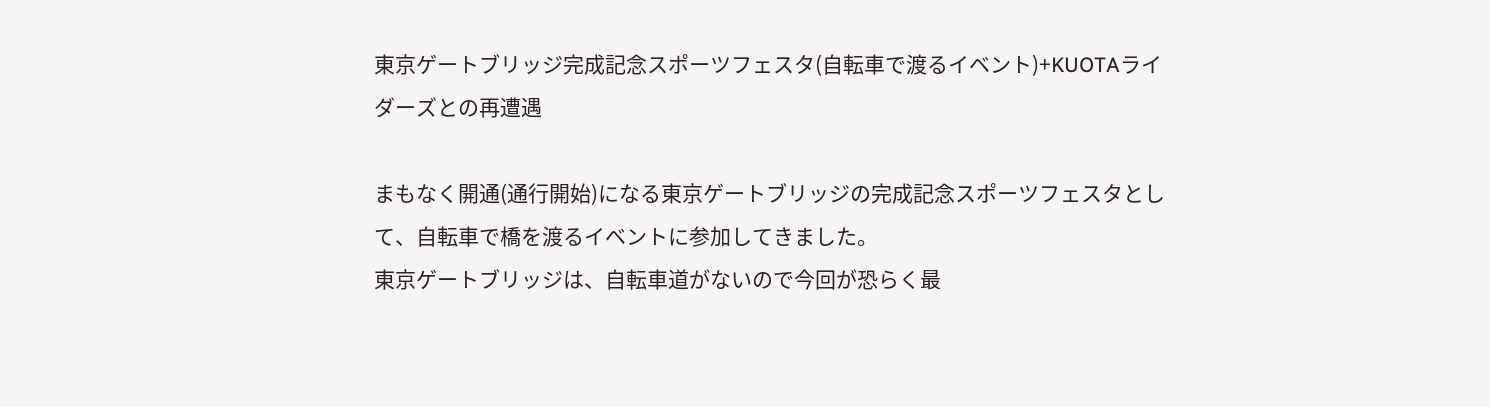東京ゲートブリッジ完成記念スポーツフェスタ(自転車で渡るイベント)+KUOTAライダーズとの再遭遇

まもなく開通(通行開始)になる東京ゲートブリッジの完成記念スポーツフェスタとして、自転車で橋を渡るイベントに参加してきました。
東京ゲートブリッジは、自転車道がないので今回が恐らく最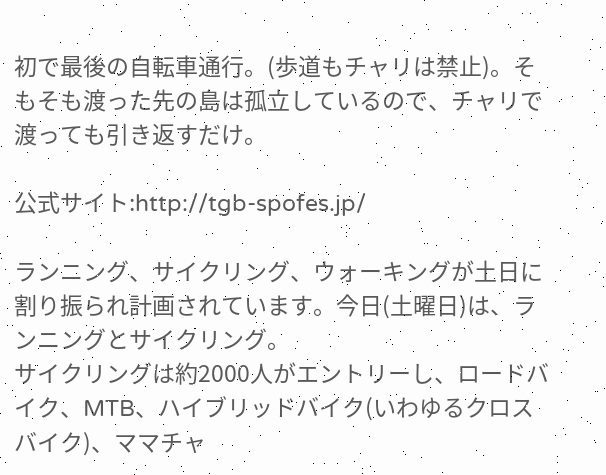初で最後の自転車通行。(歩道もチャリは禁止)。そもそも渡った先の島は孤立しているので、チャリで渡っても引き返すだけ。

公式サイト:http://tgb-spofes.jp/

ランニング、サイクリング、ウォーキングが土日に割り振られ計画されています。今日(土曜日)は、ランニングとサイクリング。
サイクリングは約2000人がエントリーし、ロードバイク、MTB、ハイブリッドバイク(いわゆるクロスバイク)、ママチャ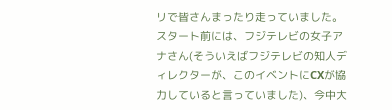リで皆さんまったり走っていました。
スタート前には、フジテレビの女子アナさん(そういえばフジテレビの知人ディレクターが、このイベントにCXが協力していると言っていました)、今中大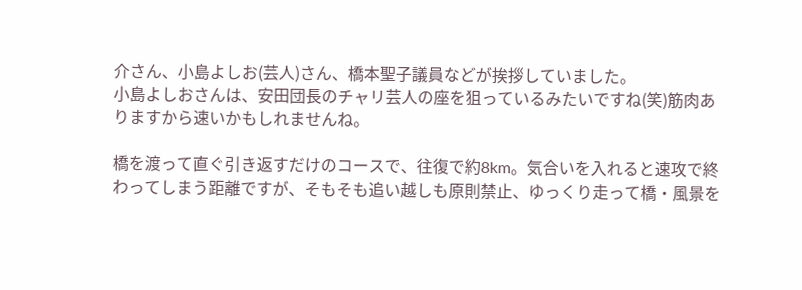介さん、小島よしお(芸人)さん、橋本聖子議員などが挨拶していました。
小島よしおさんは、安田団長のチャリ芸人の座を狙っているみたいですね(笑)筋肉ありますから速いかもしれませんね。

橋を渡って直ぐ引き返すだけのコースで、往復で約8km。気合いを入れると速攻で終わってしまう距離ですが、そもそも追い越しも原則禁止、ゆっくり走って橋・風景を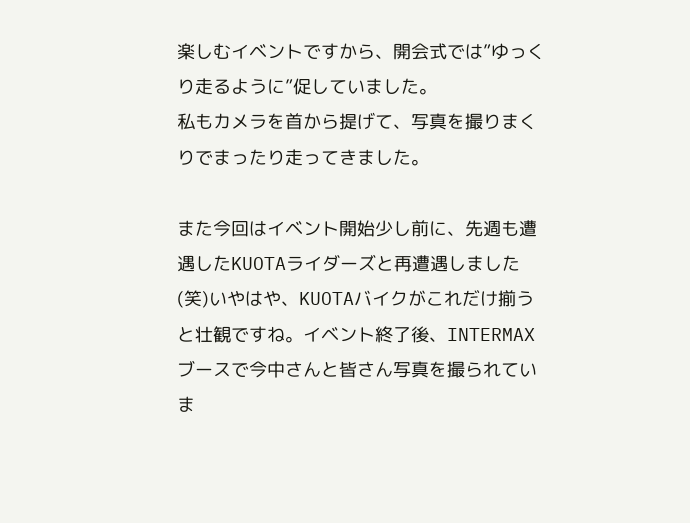楽しむイベントですから、開会式では”ゆっくり走るように”促していました。
私もカメラを首から提げて、写真を撮りまくりでまったり走ってきました。

また今回はイベント開始少し前に、先週も遭遇したKUOTAライダーズと再遭遇しました(笑)いやはや、KUOTAバイクがこれだけ揃うと壮観ですね。イベント終了後、INTERMAXブースで今中さんと皆さん写真を撮られていま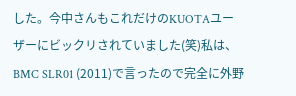した。今中さんもこれだけのKUOTAユーザーにビックリされていました(笑)私は、BMC SLR01 (2011)で言ったので完全に外野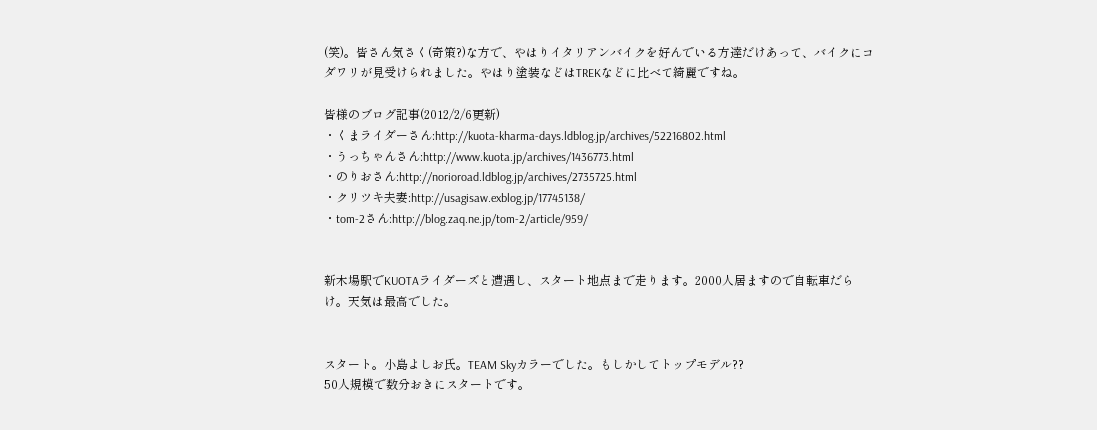(笑)。皆さん気さく(奇策?)な方で、やはりイタリアンバイクを好んでいる方達だけあって、バイクにコダワリが見受けられました。やはり塗装などはTREKなどに比べて綺麗ですね。

皆様のブログ記事(2012/2/6更新)
・くまライダーさん:http://kuota-kharma-days.ldblog.jp/archives/52216802.html
・うっちゃんさん:http://www.kuota.jp/archives/1436773.html
・のりおさん:http://norioroad.ldblog.jp/archives/2735725.html
・クリツキ夫妻:http://usagisaw.exblog.jp/17745138/
・tom-2さん:http://blog.zaq.ne.jp/tom-2/article/959/


新木場駅でKUOTAライダーズと遭遇し、スタート地点まで走ります。2000人居ますので自転車だらけ。天気は最高でした。


スタート。小島よしお氏。TEAM Skyカラーでした。もしかしてトップモデル??
50人規模で数分おきにスタートです。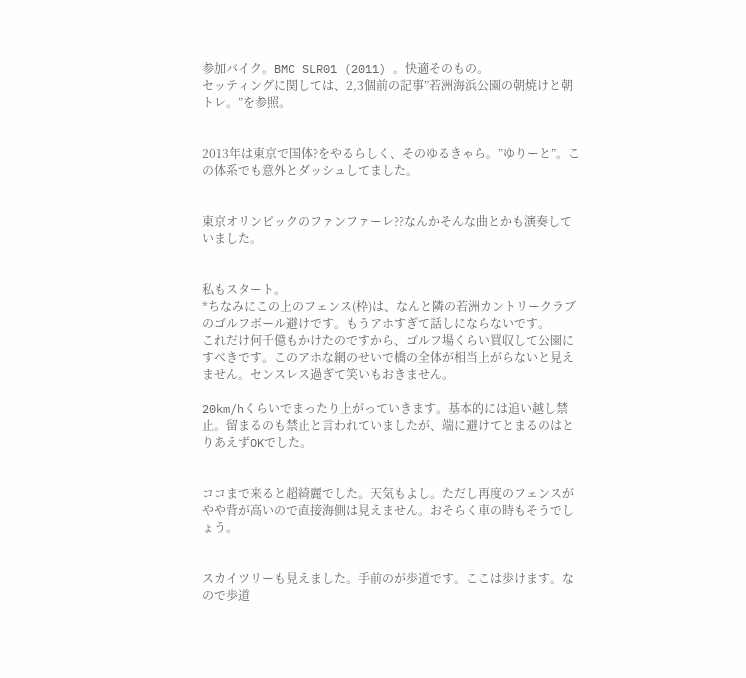参加バイク。BMC SLR01 (2011) 。快適そのもの。
セッティングに関しては、2,3個前の記事”若洲海浜公園の朝焼けと朝トレ。”を参照。


2013年は東京で国体?をやるらしく、そのゆるきゃら。”ゆりーと”。この体系でも意外とダッシュしてました。


東京オリンピックのファンファーレ??なんかそんな曲とかも演奏していました。


私もスタート。
*ちなみにこの上のフェンス(枠)は、なんと隣の若洲カントリークラブのゴルフボール避けです。もうアホすぎて話しにならないです。
これだけ何千億もかけたのですから、ゴルフ場くらい買収して公園にすべきです。このアホな網のせいで橋の全体が相当上がらないと見えません。センスレス過ぎて笑いもおきません。

20km/hくらいでまったり上がっていきます。基本的には追い越し禁止。留まるのも禁止と言われていましたが、端に避けてとまるのはとりあえずOKでした。


ココまで来ると超綺麗でした。天気もよし。ただし再度のフェンスがやや背が高いので直接海側は見えません。おそらく車の時もそうでしょう。


スカイツリーも見えました。手前のが歩道です。ここは歩けます。なので歩道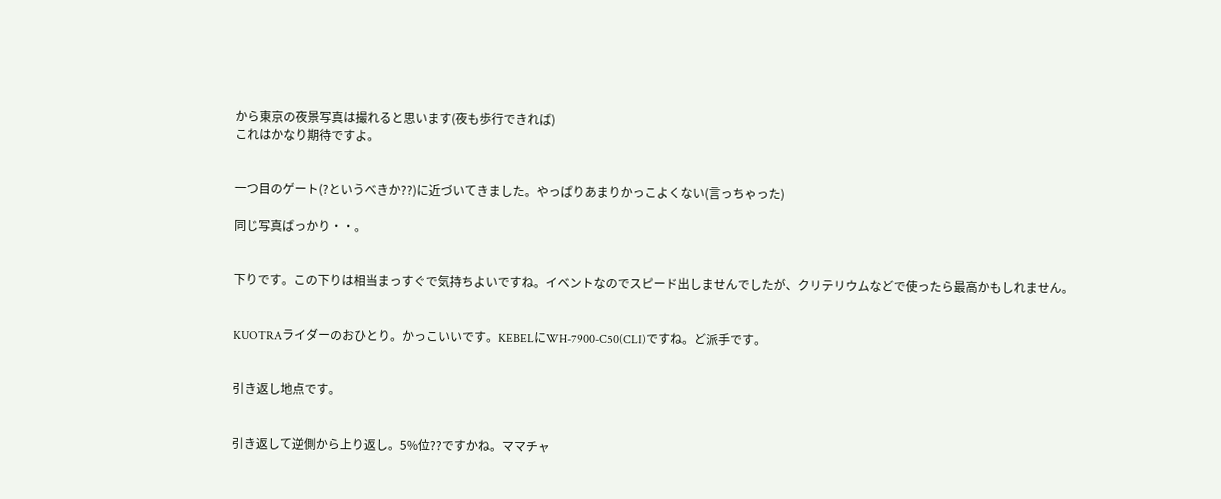から東京の夜景写真は撮れると思います(夜も歩行できれば)
これはかなり期待ですよ。


一つ目のゲート(?というべきか??)に近づいてきました。やっぱりあまりかっこよくない(言っちゃった)

同じ写真ばっかり・・。


下りです。この下りは相当まっすぐで気持ちよいですね。イベントなのでスピード出しませんでしたが、クリテリウムなどで使ったら最高かもしれません。


KUOTRAライダーのおひとり。かっこいいです。KEBELにWH-7900-C50(CLI)ですね。ど派手です。


引き返し地点です。


引き返して逆側から上り返し。5%位??ですかね。ママチャ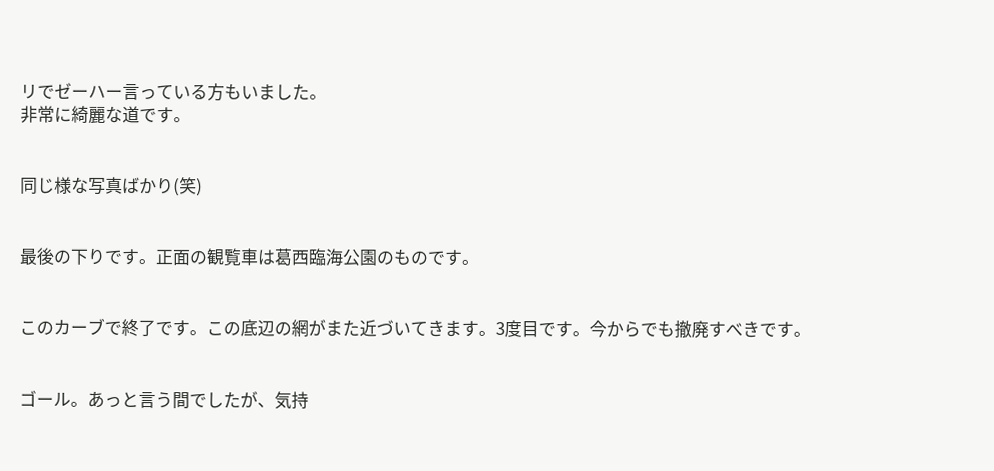リでゼーハー言っている方もいました。
非常に綺麗な道です。


同じ様な写真ばかり(笑)


最後の下りです。正面の観覧車は葛西臨海公園のものです。


このカーブで終了です。この底辺の網がまた近づいてきます。3度目です。今からでも撤廃すべきです。


ゴール。あっと言う間でしたが、気持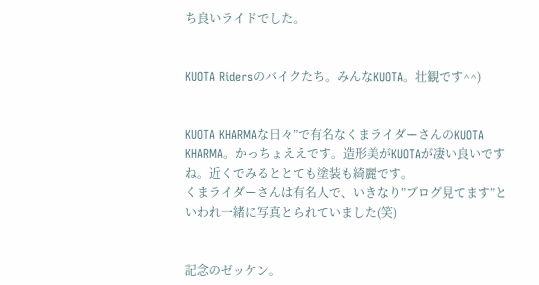ち良いライドでした。


KUOTA Ridersのバイクたち。みんなKUOTA。壮観です^^)


KUOTA KHARMAな日々”で有名なくまライダーさんのKUOTA KHARMA。かっちょええです。造形美がKUOTAが凄い良いですね。近くでみるととても塗装も綺麗です。
くまライダーさんは有名人で、いきなり”ブログ見てます”といわれ一緒に写真とられていました(笑)


記念のゼッケン。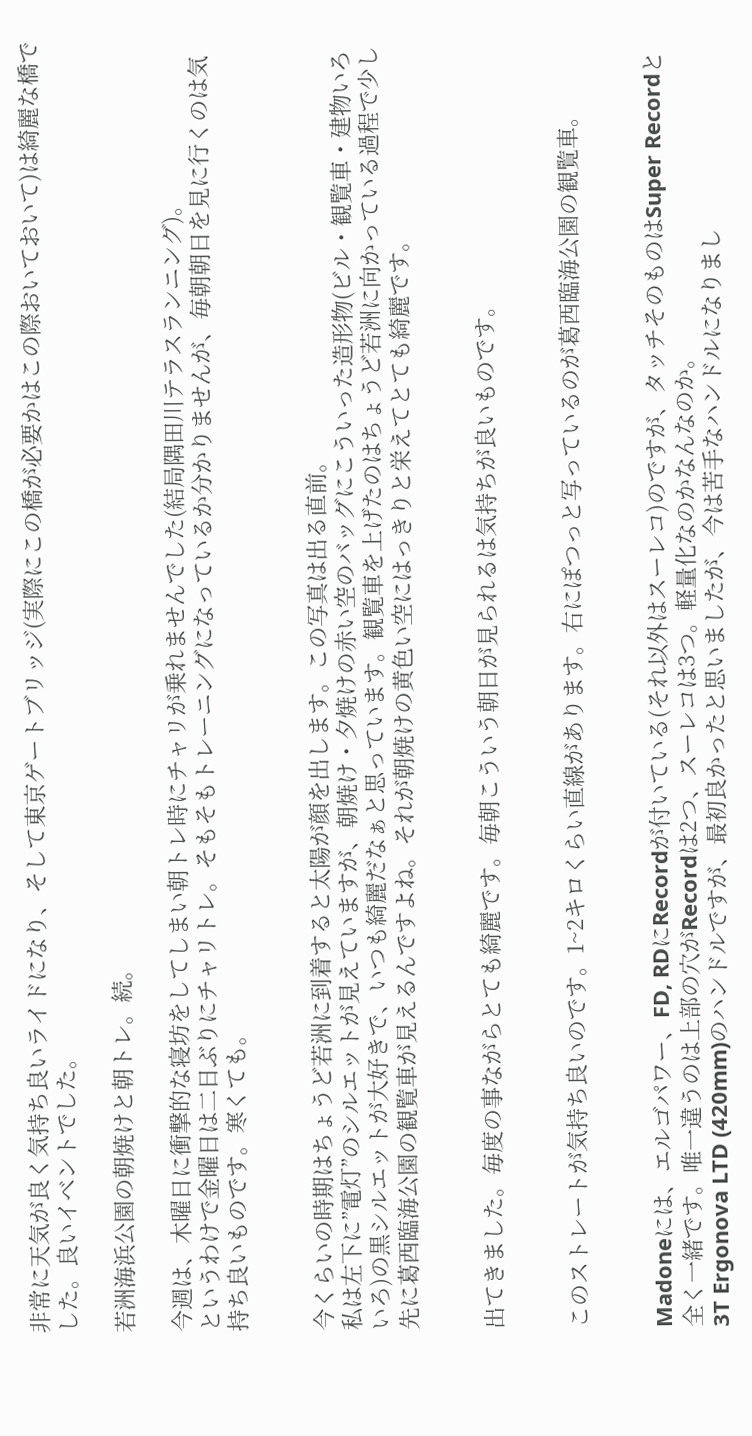非常に天気が良く気持ち良いライドになり、そして東京ゲートブリッジ(実際にこの橋が必要かはこの際おいておいて)は綺麗な橋でした。良いイベントでした。

若洲海浜公園の朝焼けと朝トレ。続。

今週は、木曜日に衝撃的な寝坊をしてしまい朝トレ時にチャリが乗れませんでした(結局隅田川テラスランニング)。
というわけで金曜日は二日ぶりにチャリトレ。そもそもトレーニングになっているか分かりませんが、毎朝朝日を見に行くのは気持ち良いものです。寒くても。


今くらいの時期はちょうど若洲に到着すると太陽が顔を出します。この写真は出る直前。
私は左下に”電灯”のシルエットが見えていますが、朝焼け・夕焼けの赤い空のバッグにこういった造形物(ビル・観覧車・建物いろいろ)の黒シルエットが大好きで、いつも綺麗だなぁと思っています。観覧車を上げたのはちょうど若洲に向かっている過程で少し先に葛西臨海公園の観覧車が見えるんですよね。それが朝焼けの黄色い空にはっきりと栄えてとても綺麗です。


出てきました。毎度の事ながらとても綺麗です。毎朝こういう朝日が見られるは気持ちが良いものです。


このストレートが気持ち良いのです。1~2キロくらい直線があります。右にぽつっと写っているのが葛西臨海公園の観覧車。


Madoneには、エルゴパワー、FD, RDにRecordが付いている(それ以外はスーレコ)のですが、タッチそのものはSuper Recordと全く一緒です。唯一違うのは上部の穴がRecordは2つ、スーレコは3つ。軽量化なのかなんなのか。
3T Ergonova LTD (420mm)のハンドルですが、最初良かったと思いましたが、今は苦手なハンドルになりまし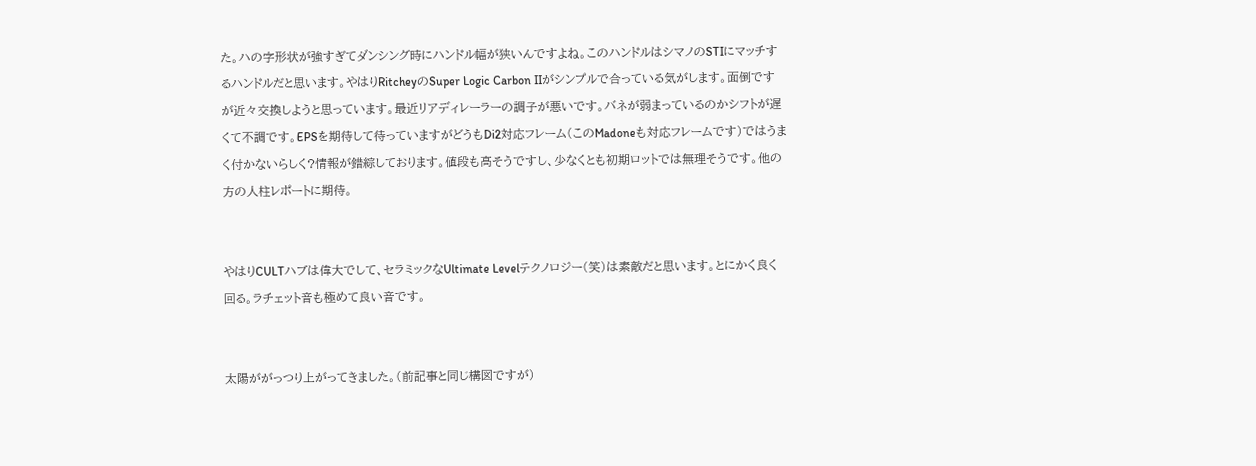た。ハの字形状が強すぎてダンシング時にハンドル幅が狭いんですよね。このハンドルはシマノのSTIにマッチするハンドルだと思います。やはりRitcheyのSuper Logic Carbon IIがシンプルで合っている気がします。面倒ですが近々交換しようと思っています。最近リアディレーラーの調子が悪いです。バネが弱まっているのかシフトが遅くて不調です。EPSを期待して待っていますがどうもDi2対応フレーム(このMadoneも対応フレームです)ではうまく付かないらしく?情報が錯綜しております。値段も高そうですし、少なくとも初期ロットでは無理そうです。他の方の人柱レポートに期待。


やはりCULTハブは偉大でして、セラミックなUltimate Levelテクノロジー(笑)は素敵だと思います。とにかく良く回る。ラチェット音も極めて良い音です。


太陽ががっつり上がってきました。(前記事と同じ構図ですが)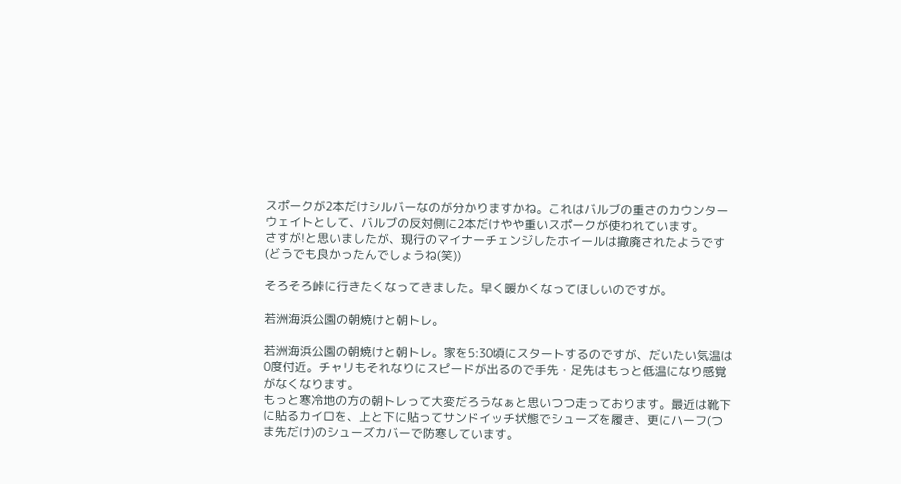スポークが2本だけシルバーなのが分かりますかね。これはバルブの重さのカウンターウェイトとして、バルブの反対側に2本だけやや重いスポークが使われています。
さすが!と思いましたが、現行のマイナーチェンジしたホイールは撤廃されたようです(どうでも良かったんでしょうね(笑))

そろそろ峠に行きたくなってきました。早く暖かくなってほしいのですが。

若洲海浜公園の朝焼けと朝トレ。

若洲海浜公園の朝焼けと朝トレ。家を5:30頃にスタートするのですが、だいたい気温は0度付近。チャリもそれなりにスピードが出るので手先・足先はもっと低温になり感覚がなくなります。
もっと寒冷地の方の朝トレって大変だろうなぁと思いつつ走っております。最近は靴下に貼るカイロを、上と下に貼ってサンドイッチ状態でシューズを履き、更にハーフ(つま先だけ)のシューズカバーで防寒しています。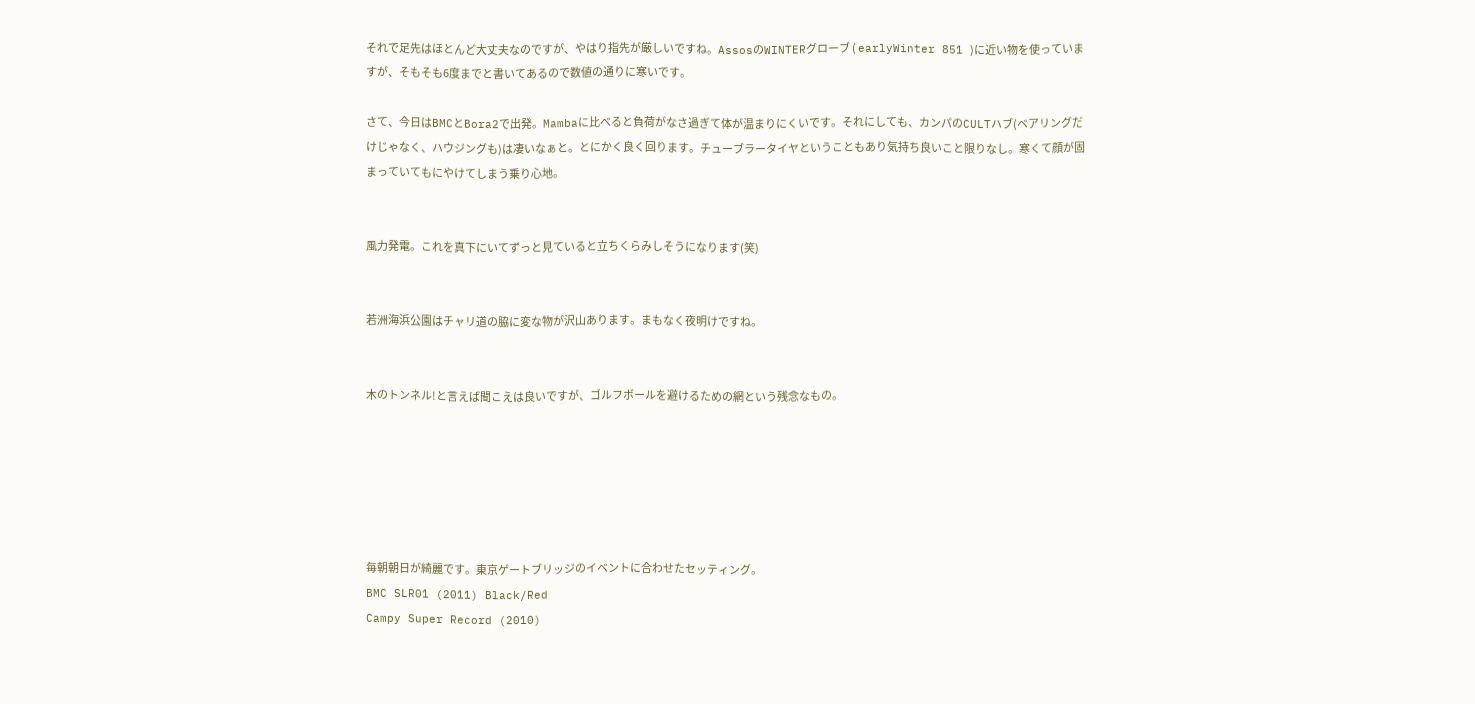それで足先はほとんど大丈夫なのですが、やはり指先が厳しいですね。AssosのWINTERグローブ ( earlyWinter 851 )に近い物を使っていますが、そもそも6度までと書いてあるので数値の通りに寒いです。

さて、今日はBMCとBora2で出発。Mambaに比べると負荷がなさ過ぎて体が温まりにくいです。それにしても、カンパのCULTハブ(ベアリングだけじゃなく、ハウジングも)は凄いなぁと。とにかく良く回ります。チューブラータイヤということもあり気持ち良いこと限りなし。寒くて顔が固まっていてもにやけてしまう乗り心地。


風力発電。これを真下にいてずっと見ていると立ちくらみしそうになります(笑)


若洲海浜公園はチャリ道の脇に変な物が沢山あります。まもなく夜明けですね。


木のトンネル!と言えば聞こえは良いですが、ゴルフボールを避けるための網という残念なもの。






毎朝朝日が綺麗です。東京ゲートブリッジのイベントに合わせたセッティング。
BMC SLR01 (2011) Black/Red
Campy Super Record (2010)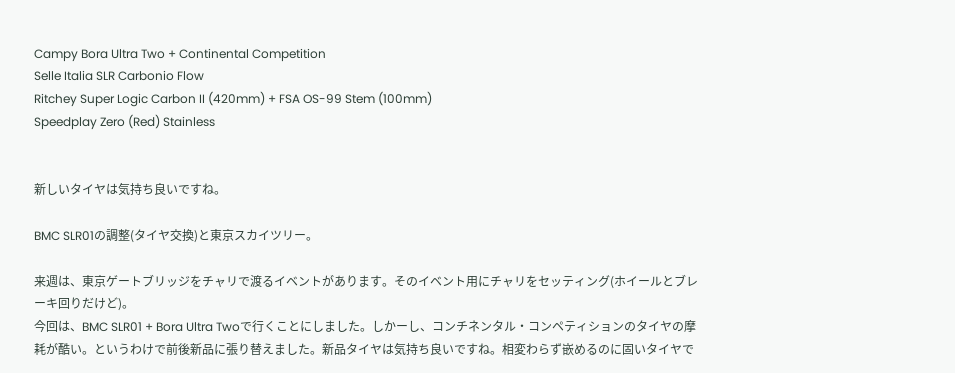Campy Bora Ultra Two + Continental Competition
Selle Italia SLR Carbonio Flow
Ritchey Super Logic Carbon II (420mm) + FSA OS-99 Stem (100mm)
Speedplay Zero (Red) Stainless


新しいタイヤは気持ち良いですね。

BMC SLR01の調整(タイヤ交換)と東京スカイツリー。

来週は、東京ゲートブリッジをチャリで渡るイベントがあります。そのイベント用にチャリをセッティング(ホイールとブレーキ回りだけど)。
今回は、BMC SLR01 + Bora Ultra Twoで行くことにしました。しかーし、コンチネンタル・コンペティションのタイヤの摩耗が酷い。というわけで前後新品に張り替えました。新品タイヤは気持ち良いですね。相変わらず嵌めるのに固いタイヤで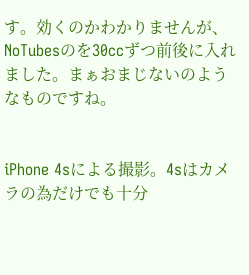す。効くのかわかりませんが、NoTubesのを30ccずつ前後に入れました。まぁおまじないのようなものですね。


iPhone 4sによる撮影。4sはカメラの為だけでも十分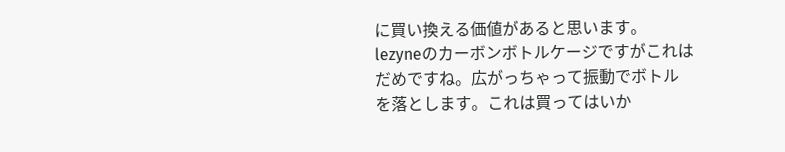に買い換える価値があると思います。
lezyneのカーボンボトルケージですがこれはだめですね。広がっちゃって振動でボトルを落とします。これは買ってはいか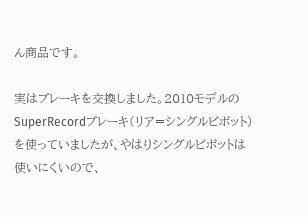ん商品です。

実はブレーキを交換しました。2010モデルのSuperRecordブレーキ(リア=シングルピボット)を使っていましたが、やはりシングルピボットは使いにくいので、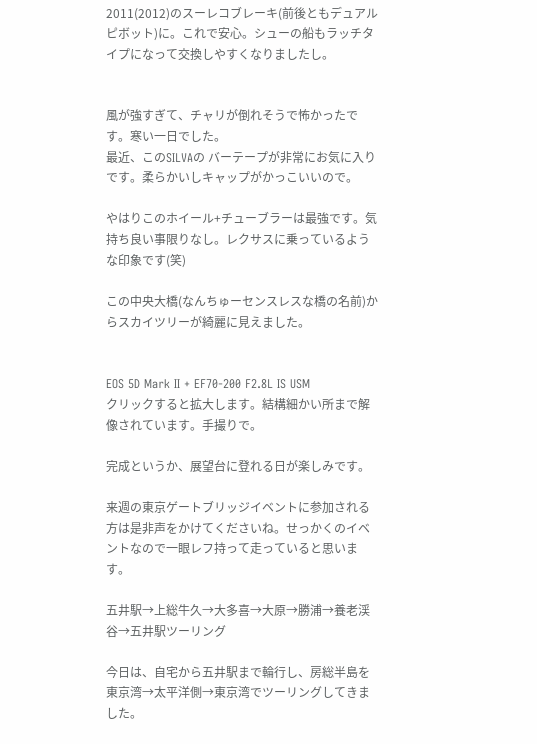2011(2012)のスーレコブレーキ(前後ともデュアルピボット)に。これで安心。シューの船もラッチタイプになって交換しやすくなりましたし。


風が強すぎて、チャリが倒れそうで怖かったです。寒い一日でした。
最近、このSILVAの バーテープが非常にお気に入りです。柔らかいしキャップがかっこいいので。

やはりこのホイール+チューブラーは最強です。気持ち良い事限りなし。レクサスに乗っているような印象です(笑)

この中央大橋(なんちゅーセンスレスな橋の名前)からスカイツリーが綺麗に見えました。


EOS 5D Mark II + EF70-200 F2.8L IS USM
クリックすると拡大します。結構細かい所まで解像されています。手撮りで。

完成というか、展望台に登れる日が楽しみです。

来週の東京ゲートブリッジイベントに参加される方は是非声をかけてくださいね。せっかくのイベントなので一眼レフ持って走っていると思います。

五井駅→上総牛久→大多喜→大原→勝浦→養老渓谷→五井駅ツーリング

今日は、自宅から五井駅まで輪行し、房総半島を東京湾→太平洋側→東京湾でツーリングしてきました。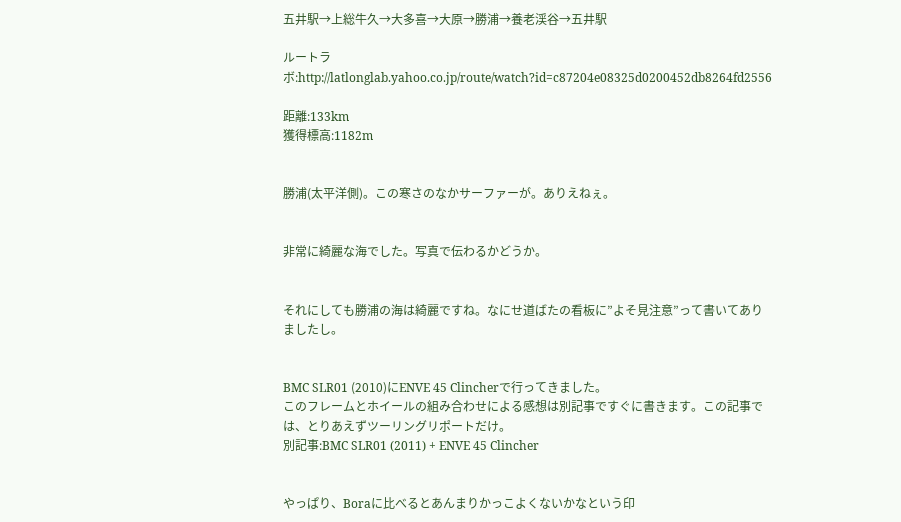五井駅→上総牛久→大多喜→大原→勝浦→養老渓谷→五井駅

ルートラボ:http://latlonglab.yahoo.co.jp/route/watch?id=c87204e08325d0200452db8264fd2556

距離:133km
獲得標高:1182m


勝浦(太平洋側)。この寒さのなかサーファーが。ありえねぇ。


非常に綺麗な海でした。写真で伝わるかどうか。


それにしても勝浦の海は綺麗ですね。なにせ道ばたの看板に”よそ見注意”って書いてありましたし。


BMC SLR01 (2010)にENVE 45 Clincherで行ってきました。
このフレームとホイールの組み合わせによる感想は別記事ですぐに書きます。この記事では、とりあえずツーリングリポートだけ。
別記事:BMC SLR01 (2011) + ENVE 45 Clincher


やっぱり、Boraに比べるとあんまりかっこよくないかなという印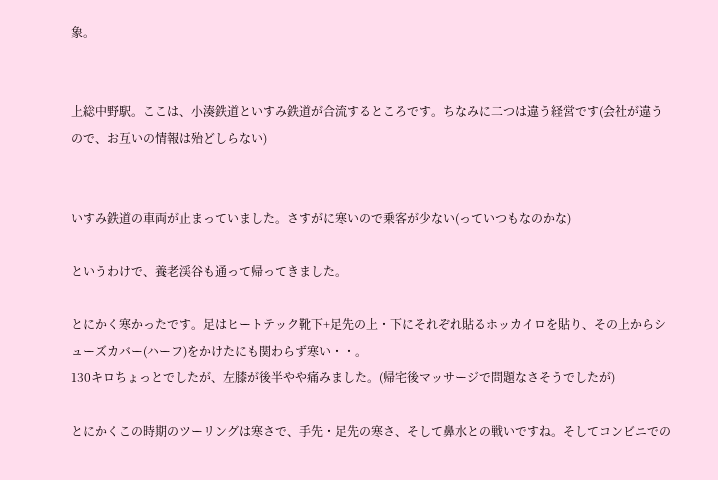象。


上総中野駅。ここは、小湊鉄道といすみ鉄道が合流するところです。ちなみに二つは違う経営です(会社が違うので、お互いの情報は殆どしらない)


いすみ鉄道の車両が止まっていました。さすがに寒いので乗客が少ない(っていつもなのかな)

というわけで、養老渓谷も通って帰ってきました。

とにかく寒かったです。足はヒートテック靴下+足先の上・下にそれぞれ貼るホッカイロを貼り、その上からシューズカバー(ハーフ)をかけたにも関わらず寒い・・。
130キロちょっとでしたが、左膝が後半やや痛みました。(帰宅後マッサージで問題なさそうでしたが)

とにかくこの時期のツーリングは寒さで、手先・足先の寒さ、そして鼻水との戦いですね。そしてコンビニでの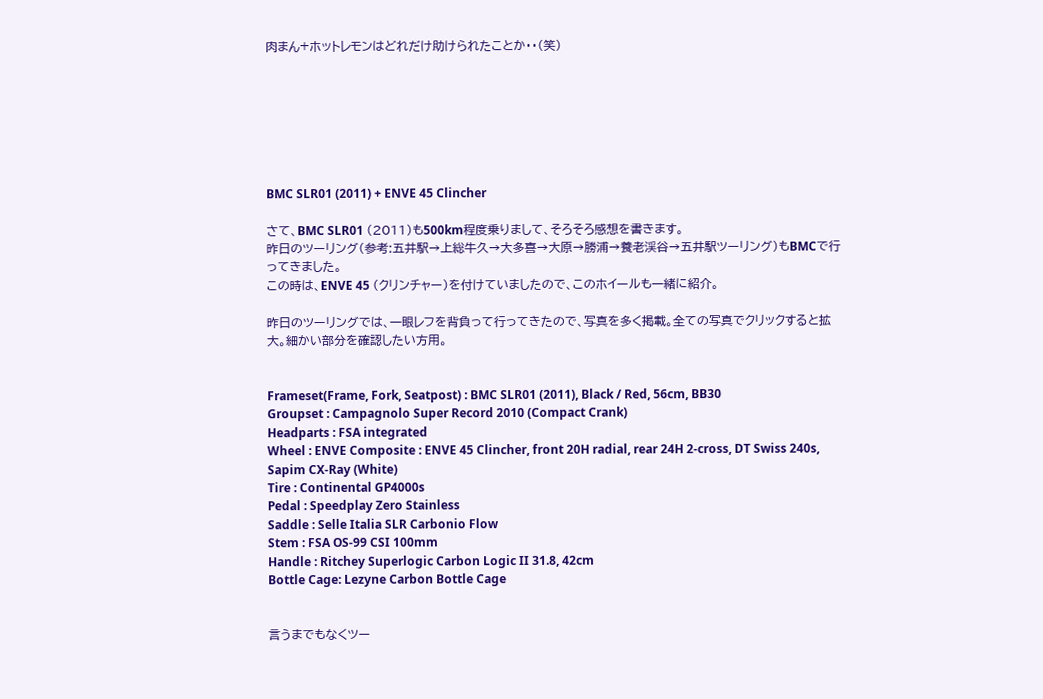肉まん+ホットレモンはどれだけ助けられたことか・・(笑)







BMC SLR01 (2011) + ENVE 45 Clincher

さて、BMC SLR01 (2011)も500km程度乗りまして、そろそろ感想を書きます。
昨日のツーリング(参考:五井駅→上総牛久→大多喜→大原→勝浦→養老渓谷→五井駅ツーリング)もBMCで行ってきました。
この時は、ENVE 45 (クリンチャー)を付けていましたので、このホイールも一緒に紹介。

昨日のツーリングでは、一眼レフを背負って行ってきたので、写真を多く掲載。全ての写真でクリックすると拡大。細かい部分を確認したい方用。


Frameset(Frame, Fork, Seatpost) : BMC SLR01 (2011), Black / Red, 56cm, BB30
Groupset : Campagnolo Super Record 2010 (Compact Crank)
Headparts : FSA integrated
Wheel : ENVE Composite : ENVE 45 Clincher, front 20H radial, rear 24H 2-cross, DT Swiss 240s, Sapim CX-Ray (White)
Tire : Continental GP4000s
Pedal : Speedplay Zero Stainless
Saddle : Selle Italia SLR Carbonio Flow
Stem : FSA OS-99 CSI 100mm
Handle : Ritchey Superlogic Carbon Logic II 31.8, 42cm
Bottle Cage: Lezyne Carbon Bottle Cage


言うまでもなくツー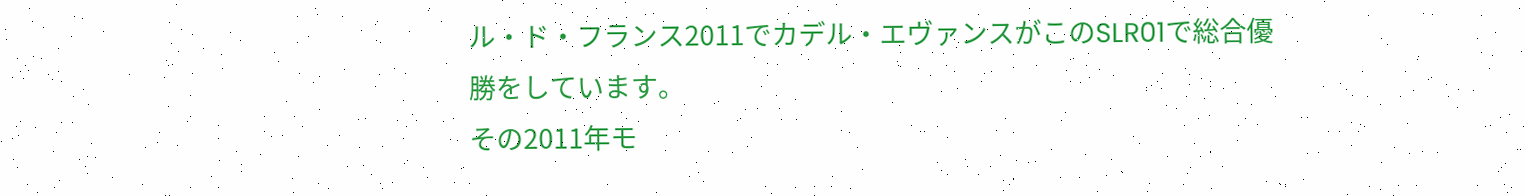ル・ド・フランス2011でカデル・エヴァンスがこのSLR01で総合優勝をしています。
その2011年モ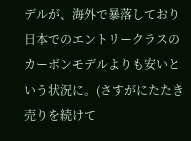デルが、海外で暴落しており日本でのエントリークラスのカーボンモデルよりも安いという状況に。(さすがにたたき売りを続けて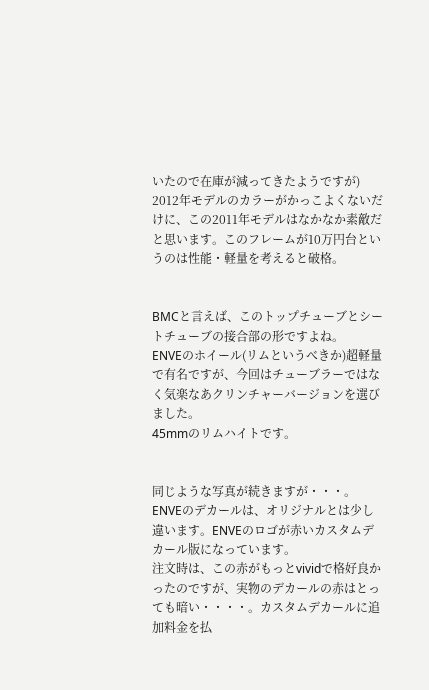いたので在庫が減ってきたようですが)
2012年モデルのカラーがかっこよくないだけに、この2011年モデルはなかなか素敵だと思います。このフレームが10万円台というのは性能・軽量を考えると破格。


BMCと言えば、このトップチューブとシートチューブの接合部の形ですよね。
ENVEのホイール(リムというべきか)超軽量で有名ですが、今回はチューブラーではなく気楽なあクリンチャーバージョンを選びました。
45mmのリムハイトです。


同じような写真が続きますが・・・。
ENVEのデカールは、オリジナルとは少し違います。ENVEのロゴが赤いカスタムデカール版になっています。
注文時は、この赤がもっとvividで格好良かったのですが、実物のデカールの赤はとっても暗い・・・・。カスタムデカールに追加料金を払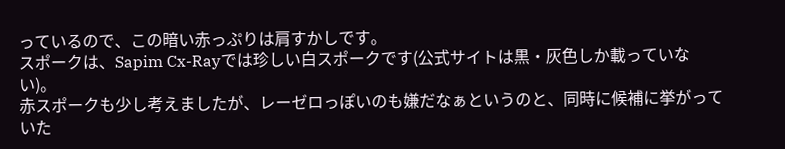っているので、この暗い赤っぷりは肩すかしです。
スポークは、Sapim Cx-Rayでは珍しい白スポークです(公式サイトは黒・灰色しか載っていない)。
赤スポークも少し考えましたが、レーゼロっぽいのも嫌だなぁというのと、同時に候補に挙がっていた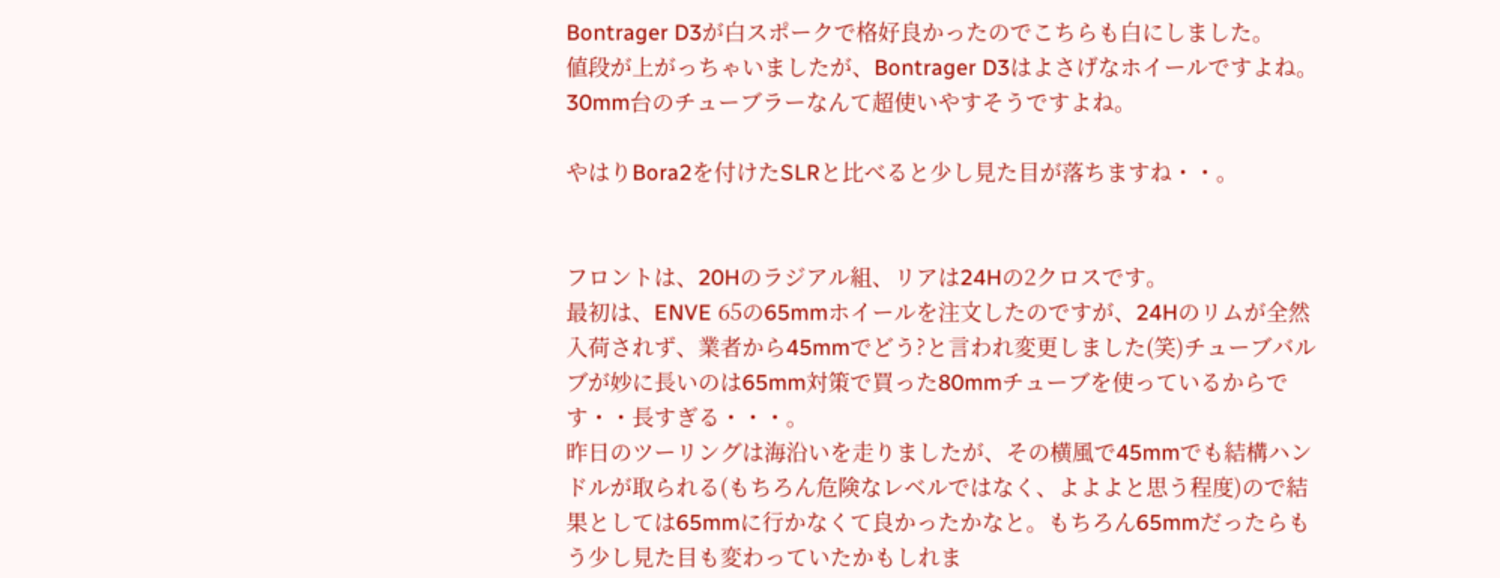Bontrager D3が白スポークで格好良かったのでこちらも白にしました。
値段が上がっちゃいましたが、Bontrager D3はよさげなホイールですよね。30mm台のチューブラーなんて超使いやすそうですよね。

やはりBora2を付けたSLRと比べると少し見た目が落ちますね・・。


フロントは、20Hのラジアル組、リアは24Hの2クロスです。
最初は、ENVE 65の65mmホイールを注文したのですが、24Hのリムが全然入荷されず、業者から45mmでどう?と言われ変更しました(笑)チューブバルブが妙に長いのは65mm対策で買った80mmチューブを使っているからです・・長すぎる・・・。
昨日のツーリングは海沿いを走りましたが、その横風で45mmでも結構ハンドルが取られる(もちろん危険なレベルではなく、よよよと思う程度)ので結果としては65mmに行かなくて良かったかなと。もちろん65mmだったらもう少し見た目も変わっていたかもしれま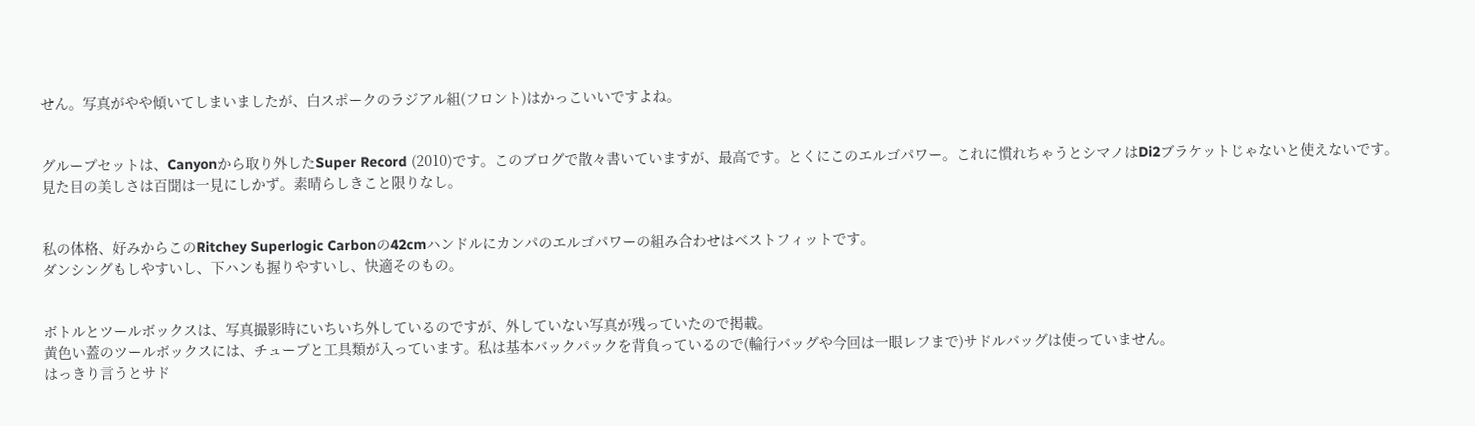せん。写真がやや傾いてしまいましたが、白スポークのラジアル組(フロント)はかっこいいですよね。


グループセットは、Canyonから取り外したSuper Record (2010)です。このブログで散々書いていますが、最高です。とくにこのエルゴパワー。これに慣れちゃうとシマノはDi2ブラケットじゃないと使えないです。
見た目の美しさは百聞は一見にしかず。素晴らしきこと限りなし。


私の体格、好みからこのRitchey Superlogic Carbonの42cmハンドルにカンパのエルゴパワーの組み合わせはベストフィットです。
ダンシングもしやすいし、下ハンも握りやすいし、快適そのもの。


ボトルとツールボックスは、写真撮影時にいちいち外しているのですが、外していない写真が残っていたので掲載。
黄色い蓋のツールボックスには、チューブと工具類が入っています。私は基本バックパックを背負っているので(輪行バッグや今回は一眼レフまで)サドルバッグは使っていません。
はっきり言うとサド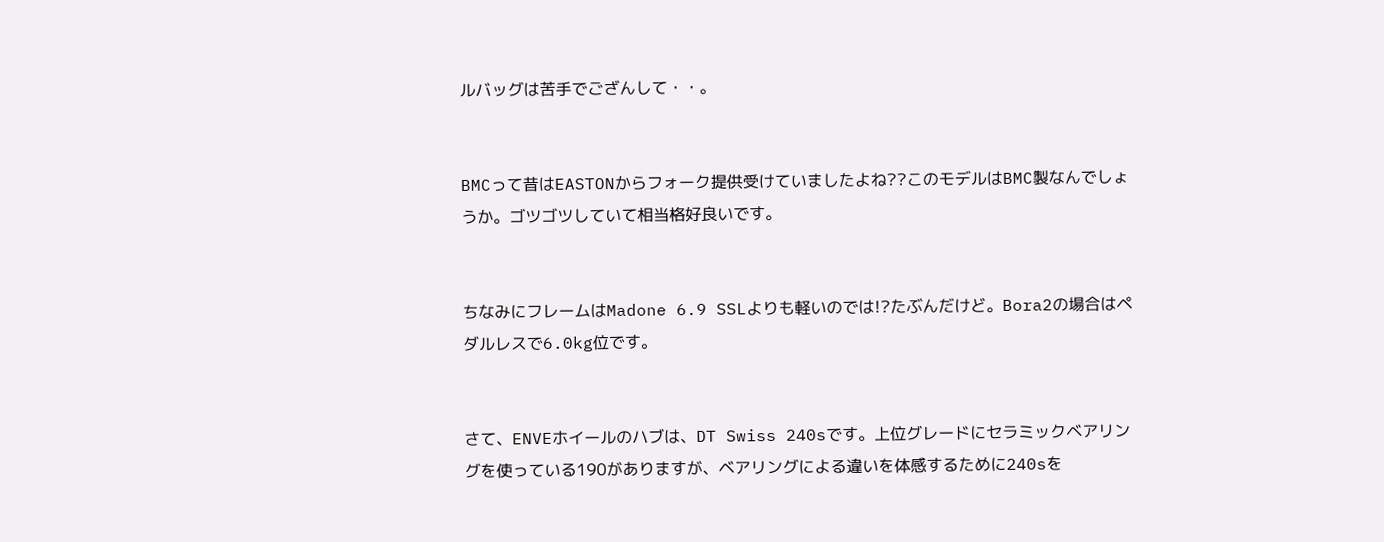ルバッグは苦手でござんして・・。


BMCって昔はEASTONからフォーク提供受けていましたよね??このモデルはBMC製なんでしょうか。ゴツゴツしていて相当格好良いです。


ちなみにフレームはMadone 6.9 SSLよりも軽いのでは!?たぶんだけど。Bora2の場合はペダルレスで6.0kg位です。


さて、ENVEホイールのハブは、DT Swiss 240sです。上位グレードにセラミックベアリングを使っている190がありますが、ベアリングによる違いを体感するために240sを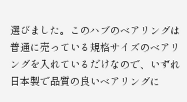選びました。このハブのベアリングは普通に売っている規格サイズのベアリングを入れているだけなので、いずれ日本製で品質の良いベアリングに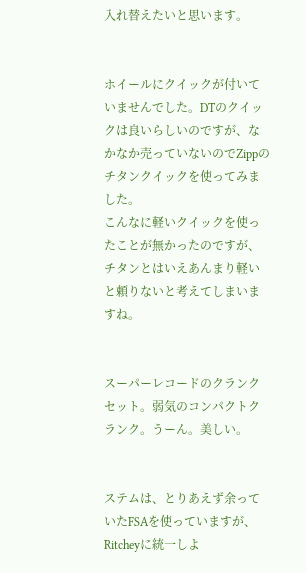入れ替えたいと思います。


ホイールにクイックが付いていませんでした。DTのクイックは良いらしいのですが、なかなか売っていないのでZippのチタンクイックを使ってみました。
こんなに軽いクイックを使ったことが無かったのですが、チタンとはいえあんまり軽いと頼りないと考えてしまいますね。


スーパーレコードのクランクセット。弱気のコンパクトクランク。うーん。美しい。


ステムは、とりあえず余っていたFSAを使っていますが、Ritcheyに統一しよ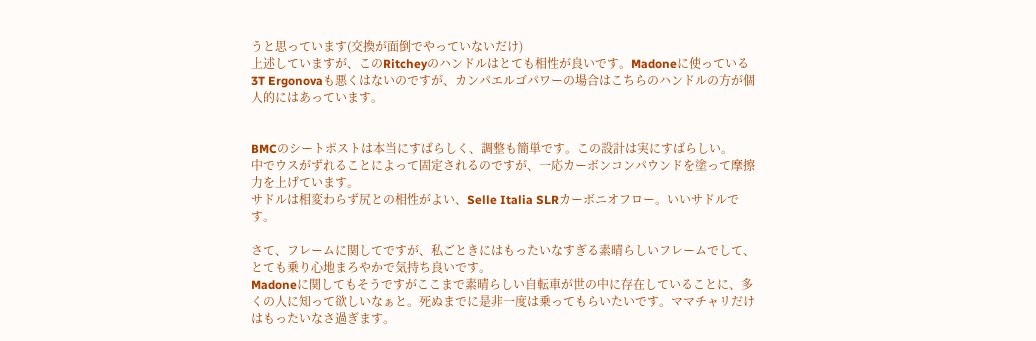うと思っています(交換が面倒でやっていないだけ)
上述していますが、このRitcheyのハンドルはとても相性が良いです。Madoneに使っている3T Ergonovaも悪くはないのですが、カンパエルゴパワーの場合はこちらのハンドルの方が個人的にはあっています。


BMCのシートポストは本当にすばらしく、調整も簡単です。この設計は実にすばらしい。
中でウスがずれることによって固定されるのですが、一応カーボンコンパウンドを塗って摩擦力を上げています。
サドルは相変わらず尻との相性がよい、Selle Italia SLRカーボニオフロー。いいサドルです。

さて、フレームに関してですが、私ごときにはもったいなすぎる素晴らしいフレームでして、とても乗り心地まろやかで気持ち良いです。
Madoneに関してもそうですがここまで素晴らしい自転車が世の中に存在していることに、多くの人に知って欲しいなぁと。死ぬまでに是非一度は乗ってもらいたいです。ママチャリだけはもったいなさ過ぎます。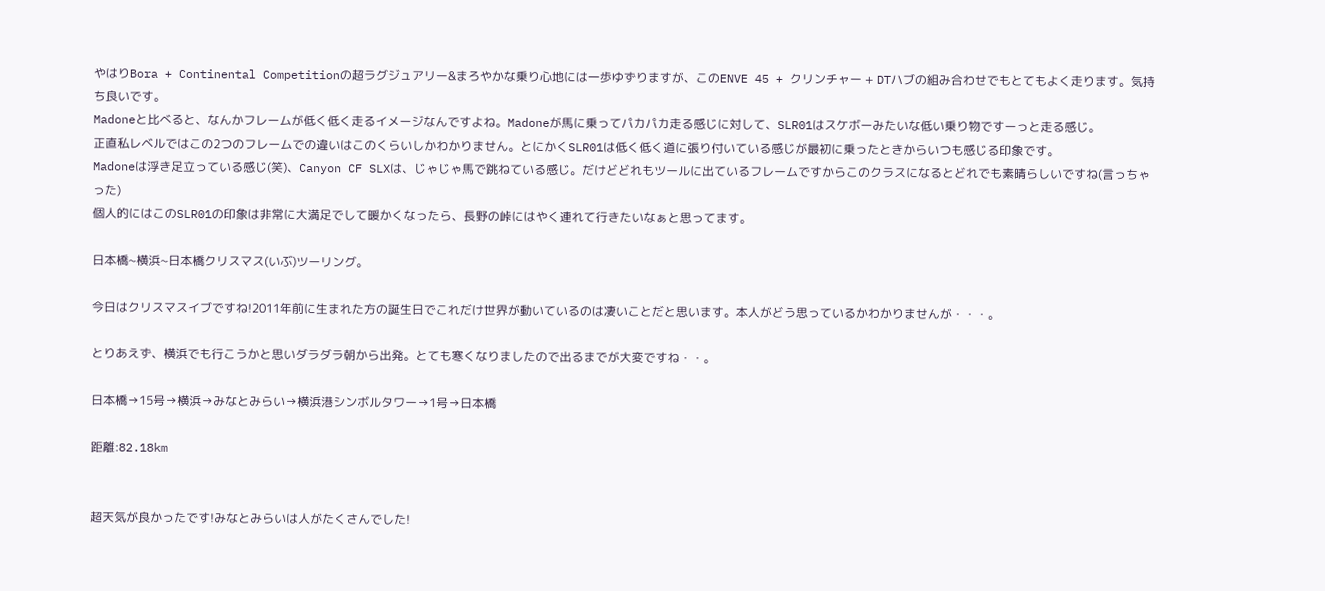やはりBora + Continental Competitionの超ラグジュアリー&まろやかな乗り心地には一歩ゆずりますが、このENVE 45 + クリンチャー + DTハブの組み合わせでもとてもよく走ります。気持ち良いです。
Madoneと比べると、なんかフレームが低く低く走るイメージなんですよね。Madoneが馬に乗ってパカパカ走る感じに対して、SLR01はスケボーみたいな低い乗り物ですーっと走る感じ。
正直私レベルではこの2つのフレームでの違いはこのくらいしかわかりません。とにかくSLR01は低く低く道に張り付いている感じが最初に乗ったときからいつも感じる印象です。
Madoneは浮き足立っている感じ(笑)、Canyon CF SLXは、じゃじゃ馬で跳ねている感じ。だけどどれもツールに出ているフレームですからこのクラスになるとどれでも素晴らしいですね(言っちゃった)
個人的にはこのSLR01の印象は非常に大満足でして暖かくなったら、長野の峠にはやく連れて行きたいなぁと思ってます。

日本橋~横浜~日本橋クリスマス(いぶ)ツーリング。

今日はクリスマスイブですね!2011年前に生まれた方の誕生日でこれだけ世界が動いているのは凄いことだと思います。本人がどう思っているかわかりませんが・・・。

とりあえず、横浜でも行こうかと思いダラダラ朝から出発。とても寒くなりましたので出るまでが大変ですね・・。

日本橋→15号→横浜→みなとみらい→横浜港シンボルタワー→1号→日本橋

距離:82.18km


超天気が良かったです!みなとみらいは人がたくさんでした!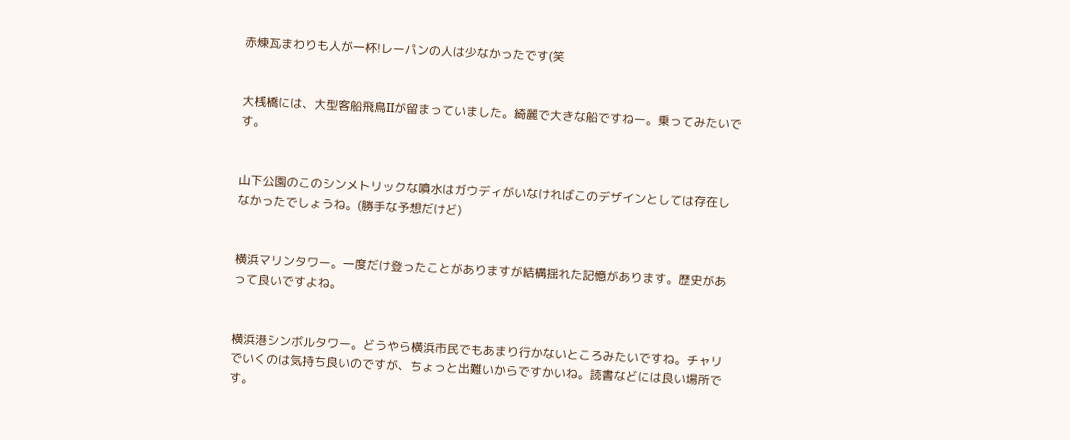赤煉瓦まわりも人が一杯!レーパンの人は少なかったです(笑


大桟橋には、大型客船飛鳥IIが留まっていました。綺麗で大きな船ですねー。乗ってみたいです。


山下公園のこのシンメトリックな噴水はガウディがいなければこのデザインとしては存在しなかったでしょうね。(勝手な予想だけど)


横浜マリンタワー。一度だけ登ったことがありますが結構揺れた記憶があります。歴史があって良いですよね。


横浜港シンボルタワー。どうやら横浜市民でもあまり行かないところみたいですね。チャリでいくのは気持ち良いのですが、ちょっと出難いからですかいね。読書などには良い場所です。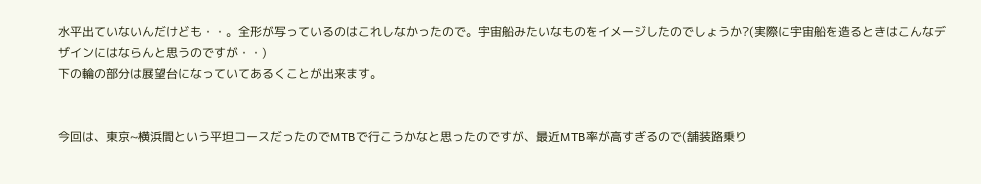水平出ていないんだけども・・。全形が写っているのはこれしなかったので。宇宙船みたいなものをイメージしたのでしょうか?(実際に宇宙船を造るときはこんなデザインにはならんと思うのですが・・)
下の輪の部分は展望台になっていてあるくことが出来ます。


今回は、東京~横浜間という平坦コースだったのでMTBで行こうかなと思ったのですが、最近MTB率が高すぎるので(舗装路乗り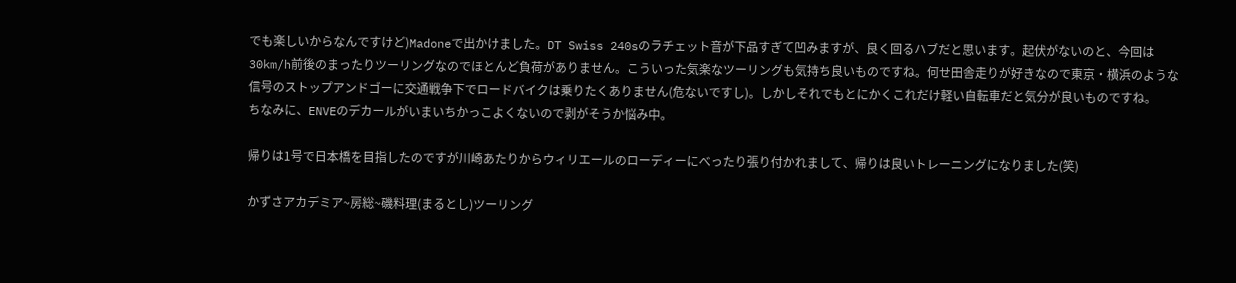でも楽しいからなんですけど)Madoneで出かけました。DT Swiss 240sのラチェット音が下品すぎて凹みますが、良く回るハブだと思います。起伏がないのと、今回は30km/h前後のまったりツーリングなのでほとんど負荷がありません。こういった気楽なツーリングも気持ち良いものですね。何せ田舎走りが好きなので東京・横浜のような信号のストップアンドゴーに交通戦争下でロードバイクは乗りたくありません(危ないですし)。しかしそれでもとにかくこれだけ軽い自転車だと気分が良いものですね。
ちなみに、ENVEのデカールがいまいちかっこよくないので剥がそうか悩み中。

帰りは1号で日本橋を目指したのですが川崎あたりからウィリエールのローディーにべったり張り付かれまして、帰りは良いトレーニングになりました(笑)

かずさアカデミア~房総~磯料理(まるとし)ツーリング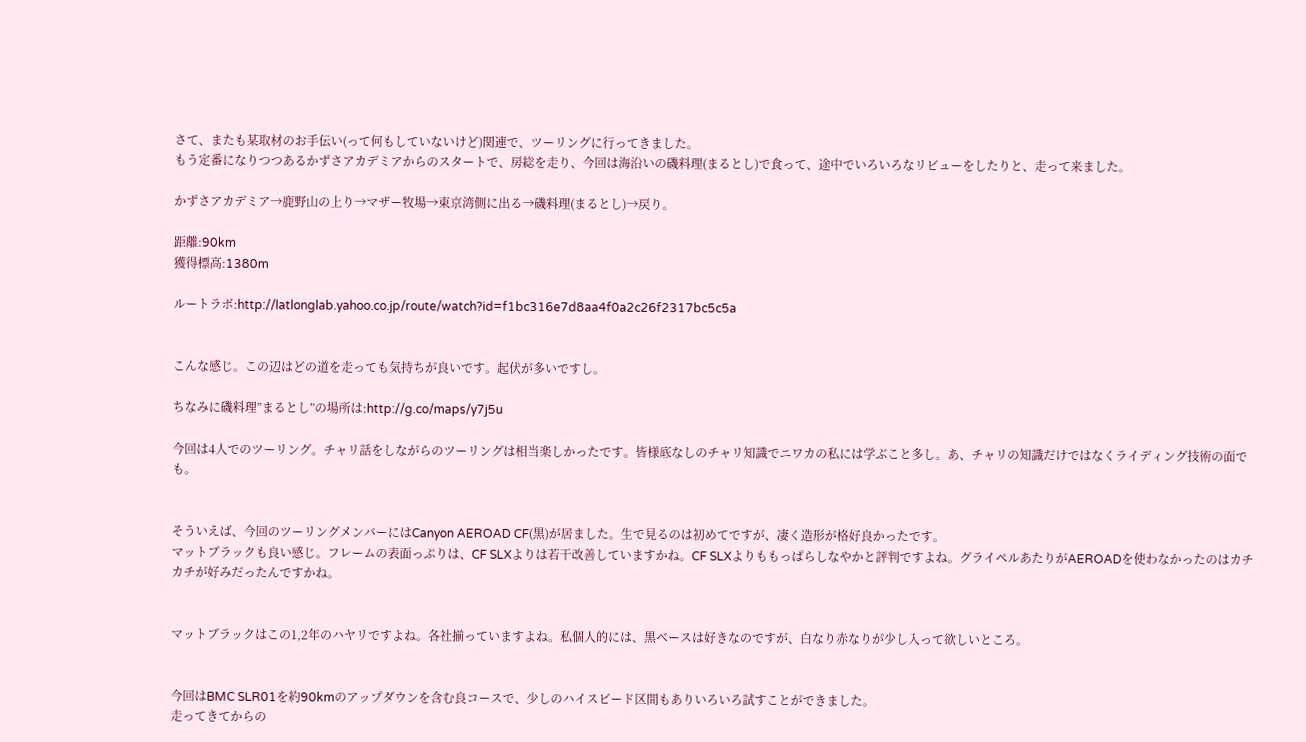さて、またも某取材のお手伝い(って何もしていないけど)関連で、ツーリングに行ってきました。
もう定番になりつつあるかずさアカデミアからのスタートで、房総を走り、今回は海沿いの磯料理(まるとし)で食って、途中でいろいろなリビューをしたりと、走って来ました。

かずさアカデミア→鹿野山の上り→マザー牧場→東京湾側に出る→磯料理(まるとし)→戻り。

距離:90km
獲得標高:1380m

ルートラボ:http://latlonglab.yahoo.co.jp/route/watch?id=f1bc316e7d8aa4f0a2c26f2317bc5c5a


こんな感じ。この辺はどの道を走っても気持ちが良いです。起伏が多いですし。

ちなみに磯料理”まるとし”の場所は:http://g.co/maps/y7j5u

今回は4人でのツーリング。チャリ話をしながらのツーリングは相当楽しかったです。皆様底なしのチャリ知識でニワカの私には学ぶこと多し。あ、チャリの知識だけではなくライディング技術の面でも。


そういえば、今回のツーリングメンバーにはCanyon AEROAD CF(黒)が居ました。生で見るのは初めてですが、凄く造形が格好良かったです。
マットブラックも良い感じ。フレームの表面っぷりは、CF SLXよりは若干改善していますかね。CF SLXよりももっぱらしなやかと評判ですよね。グライペルあたりがAEROADを使わなかったのはカチカチが好みだったんですかね。


マットブラックはこの1,2年のハヤリですよね。各社揃っていますよね。私個人的には、黒ベースは好きなのですが、白なり赤なりが少し入って欲しいところ。


今回はBMC SLR01を約90kmのアップダウンを含む良コースで、少しのハイスピード区間もありいろいろ試すことができました。
走ってきてからの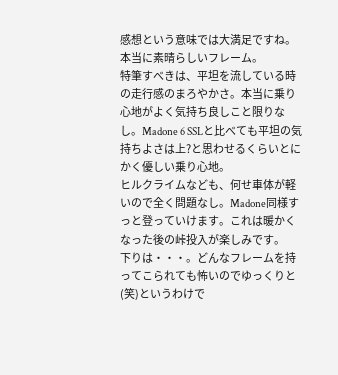感想という意味では大満足ですね。本当に素晴らしいフレーム。
特筆すべきは、平坦を流している時の走行感のまろやかさ。本当に乗り心地がよく気持ち良しこと限りなし。Madone 6 SSLと比べても平坦の気持ちよさは上?と思わせるくらいとにかく優しい乗り心地。
ヒルクライムなども、何せ車体が軽いので全く問題なし。Madone同様すっと登っていけます。これは暖かくなった後の峠投入が楽しみです。
下りは・・・。どんなフレームを持ってこられても怖いのでゆっくりと(笑)というわけで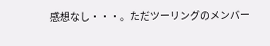感想なし・・・。ただツーリングのメンバー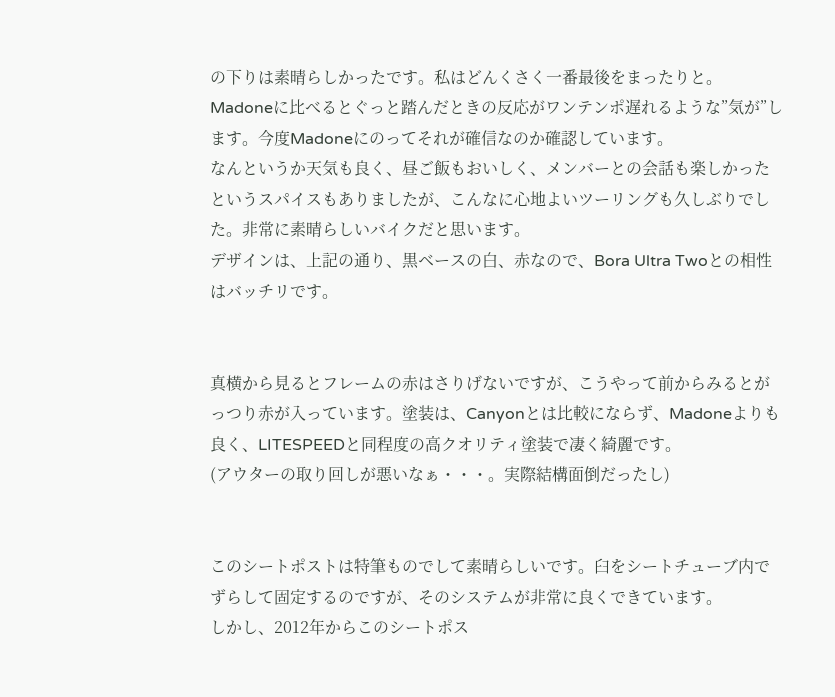の下りは素晴らしかったです。私はどんくさく一番最後をまったりと。
Madoneに比べるとぐっと踏んだときの反応がワンテンポ遅れるような”気が”します。今度Madoneにのってそれが確信なのか確認しています。
なんというか天気も良く、昼ご飯もおいしく、メンバーとの会話も楽しかったというスパイスもありましたが、こんなに心地よいツーリングも久しぶりでした。非常に素晴らしいバイクだと思います。
デザインは、上記の通り、黒ベースの白、赤なので、Bora Ultra Twoとの相性はバッチリです。


真横から見るとフレームの赤はさりげないですが、こうやって前からみるとがっつり赤が入っています。塗装は、Canyonとは比較にならず、Madoneよりも良く、LITESPEEDと同程度の高クオリティ塗装で凄く綺麗です。
(アウターの取り回しが悪いなぁ・・・。実際結構面倒だったし)


このシートポストは特筆ものでして素晴らしいです。臼をシートチューブ内でずらして固定するのですが、そのシステムが非常に良くできています。
しかし、2012年からこのシートポス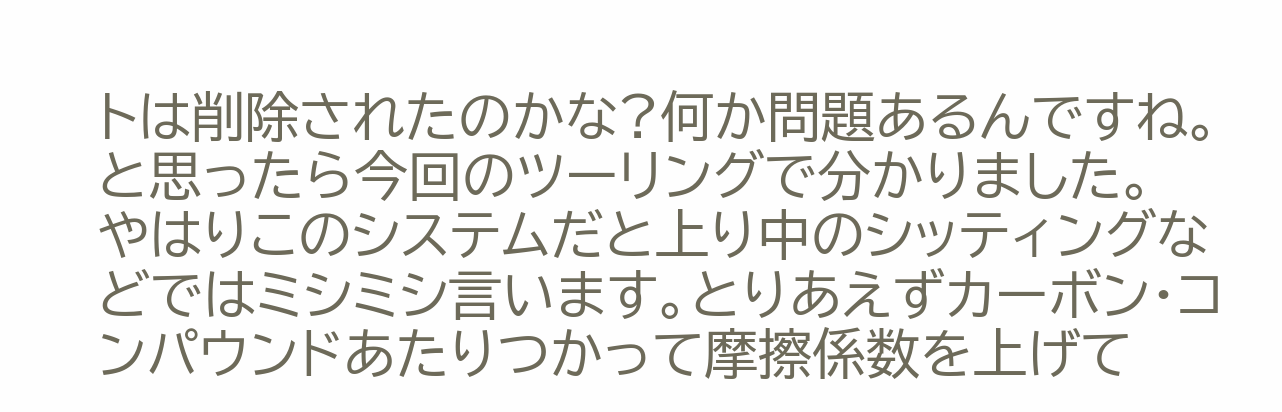トは削除されたのかな?何か問題あるんですね。と思ったら今回のツーリングで分かりました。
やはりこのシステムだと上り中のシッティングなどではミシミシ言います。とりあえずカーボン・コンパウンドあたりつかって摩擦係数を上げて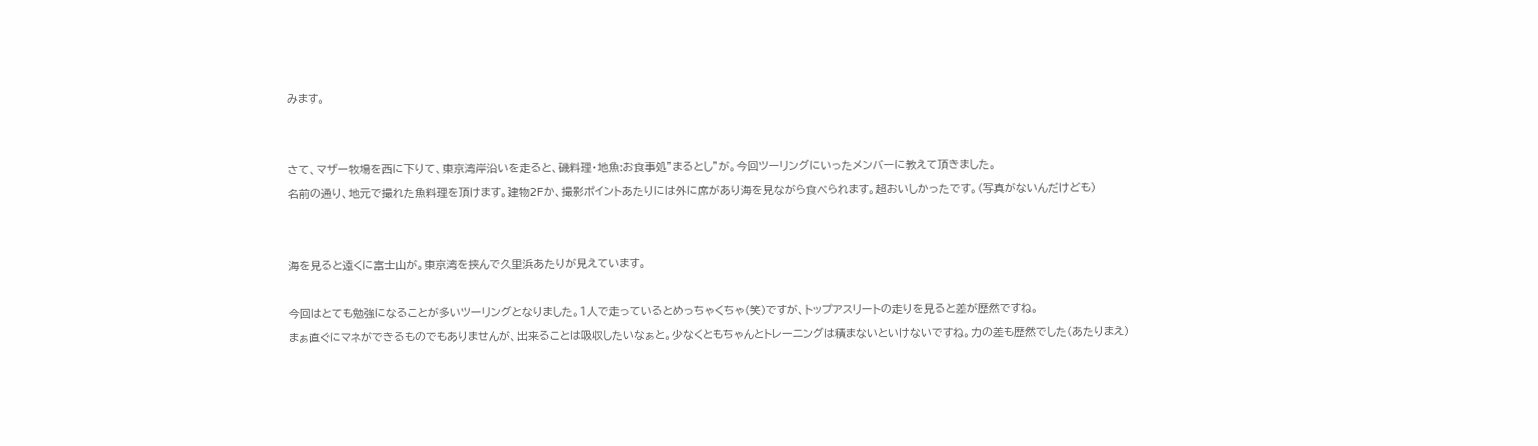みます。


さて、マザー牧場を西に下りて、東京湾岸沿いを走ると、磯料理・地魚:お食事処”まるとし”が。今回ツーリングにいったメンバーに教えて頂きました。
名前の通り、地元で撮れた魚料理を頂けます。建物2Fか、撮影ポイントあたりには外に席があり海を見ながら食べられます。超おいしかったです。(写真がないんだけども)


海を見ると遠くに富士山が。東京湾を挟んで久里浜あたりが見えています。

今回はとても勉強になることが多いツーリングとなりました。1人で走っているとめっちゃくちゃ(笑)ですが、トップアスリートの走りを見ると差が歴然ですね。
まぁ直ぐにマネができるものでもありませんが、出来ることは吸収したいなぁと。少なくともちゃんとトレーニングは積まないといけないですね。力の差も歴然でした(あたりまえ)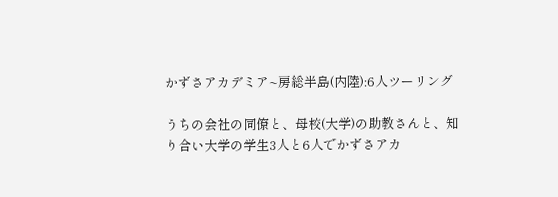かずさアカデミア~房総半島(内陸):6人ツーリング

うちの会社の同僚と、母校(大学)の助教さんと、知り合い大学の学生3人と6人でかずさアカ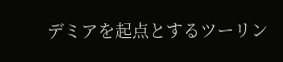デミアを起点とするツーリン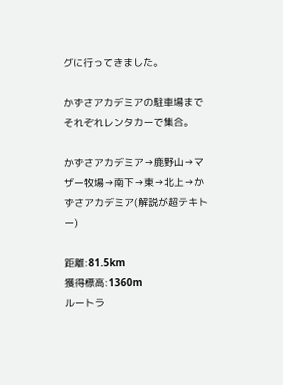グに行ってきました。

かずさアカデミアの駐車場までそれぞれレンタカーで集合。

かずさアカデミア→鹿野山→マザー牧場→南下→東→北上→かずさアカデミア(解説が超テキトー)

距離:81.5km
獲得標高:1360m
ルートラ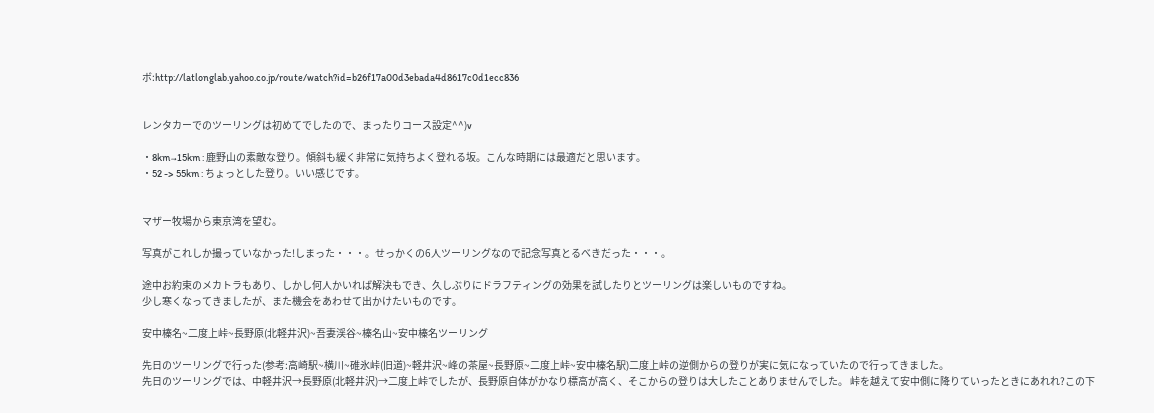ボ:http://latlonglab.yahoo.co.jp/route/watch?id=b26f17a00d3ebada4d8617c0d1ecc836


レンタカーでのツーリングは初めてでしたので、まったりコース設定^^)v

・8km→15km : 鹿野山の素敵な登り。傾斜も緩く非常に気持ちよく登れる坂。こんな時期には最適だと思います。
・52 -> 55km : ちょっとした登り。いい感じです。


マザー牧場から東京湾を望む。

写真がこれしか撮っていなかった!しまった・・・。せっかくの6人ツーリングなので記念写真とるべきだった・・・。

途中お約束のメカトラもあり、しかし何人かいれば解決もでき、久しぶりにドラフティングの効果を試したりとツーリングは楽しいものですね。
少し寒くなってきましたが、また機会をあわせて出かけたいものです。

安中榛名~二度上峠~長野原(北軽井沢)~吾妻渓谷~榛名山~安中榛名ツーリング

先日のツーリングで行った(参考:高崎駅~横川~碓氷峠(旧道)~軽井沢~峰の茶屋~長野原~二度上峠~安中榛名駅)二度上峠の逆側からの登りが実に気になっていたので行ってきました。
先日のツーリングでは、中軽井沢→長野原(北軽井沢)→二度上峠でしたが、長野原自体がかなり標高が高く、そこからの登りは大したことありませんでした。 峠を越えて安中側に降りていったときにあれれ?この下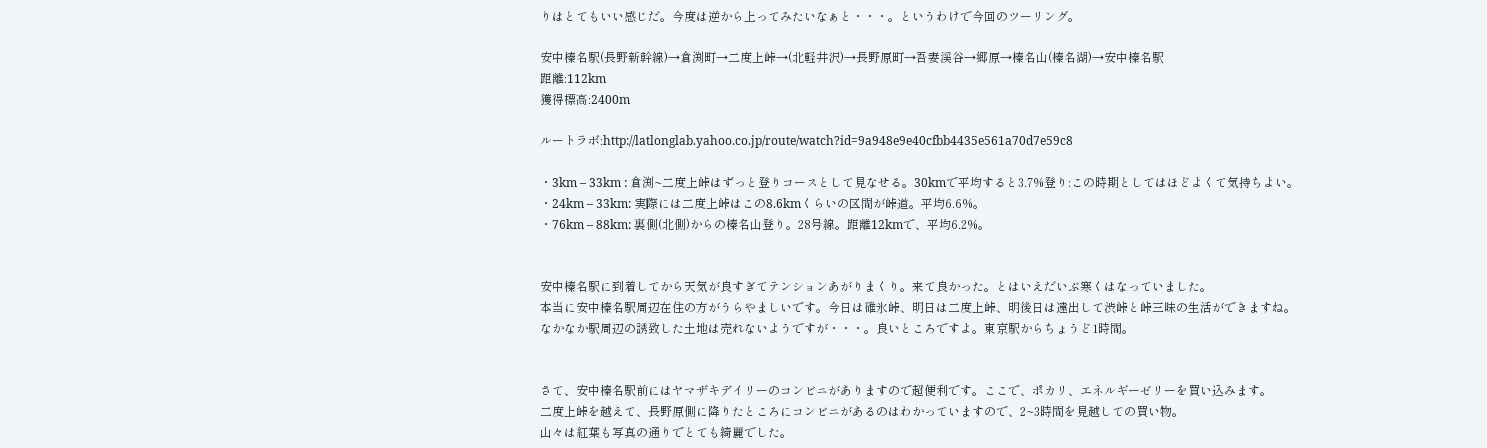りはとてもいい感じだ。今度は逆から上ってみたいなぁと・・・。というわけで今回のツーリング。

安中榛名駅(長野新幹線)→倉渕町→二度上峠→(北軽井沢)→長野原町→吾妻渓谷→郷原→榛名山(榛名湖)→安中榛名駅
距離:112km
獲得標高:2400m

ルートラボ:http://latlonglab.yahoo.co.jp/route/watch?id=9a948e9e40cfbb4435e561a70d7e59c8

・3km – 33km : 倉渕~二度上峠はずっと登りコースとして見なせる。30kmで平均すると3.7%登り:この時期としてはほどよくて気持ちよい。
・24km – 33km: 実際には二度上峠はこの8.6kmくらいの区間が峠道。平均6.6%。
・76km – 88km: 裏側(北側)からの榛名山登り。28号線。距離12kmで、平均6.2%。


安中榛名駅に到着してから天気が良すぎてテンションあがりまくり。来て良かった。とはいえだいぶ寒くはなっていました。
本当に安中榛名駅周辺在住の方がうらやましいです。今日は碓氷峠、明日は二度上峠、明後日は遠出して渋峠と峠三昧の生活ができますね。
なかなか駅周辺の誘致した土地は売れないようですが・・・。良いところですよ。東京駅からちょうど1時間。


さて、安中榛名駅前にはヤマザキデイリーのコンビニがありますので超便利です。ここで、ポカリ、エネルギーゼリーを買い込みます。
二度上峠を越えて、長野原側に降りたところにコンビニがあるのはわかっていますので、2~3時間を見越しての買い物。
山々は紅葉も写真の通りでとても綺麗でした。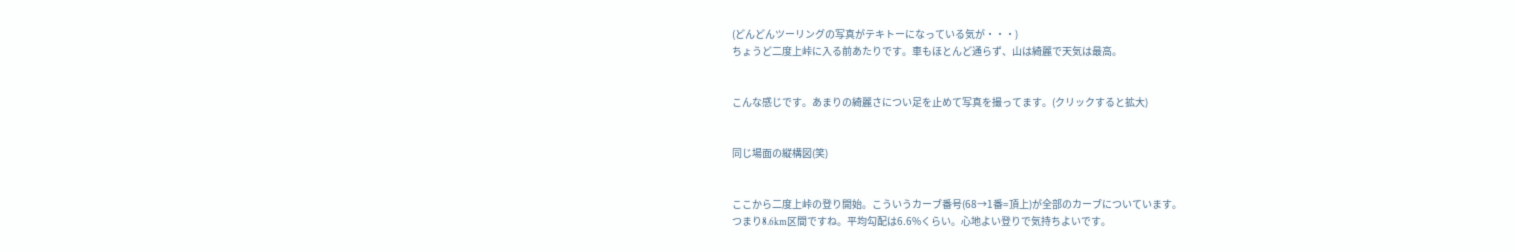(どんどんツーリングの写真がテキトーになっている気が・・・)
ちょうど二度上峠に入る前あたりです。車もほとんど通らず、山は綺麗で天気は最高。


こんな感じです。あまりの綺麗さについ足を止めて写真を撮ってます。(クリックすると拡大)


同じ場面の縦構図(笑)


ここから二度上峠の登り開始。こういうカーブ番号(68→1番=頂上)が全部のカーブについています。
つまり8.6km区間ですね。平均勾配は6.6%くらい。心地よい登りで気持ちよいです。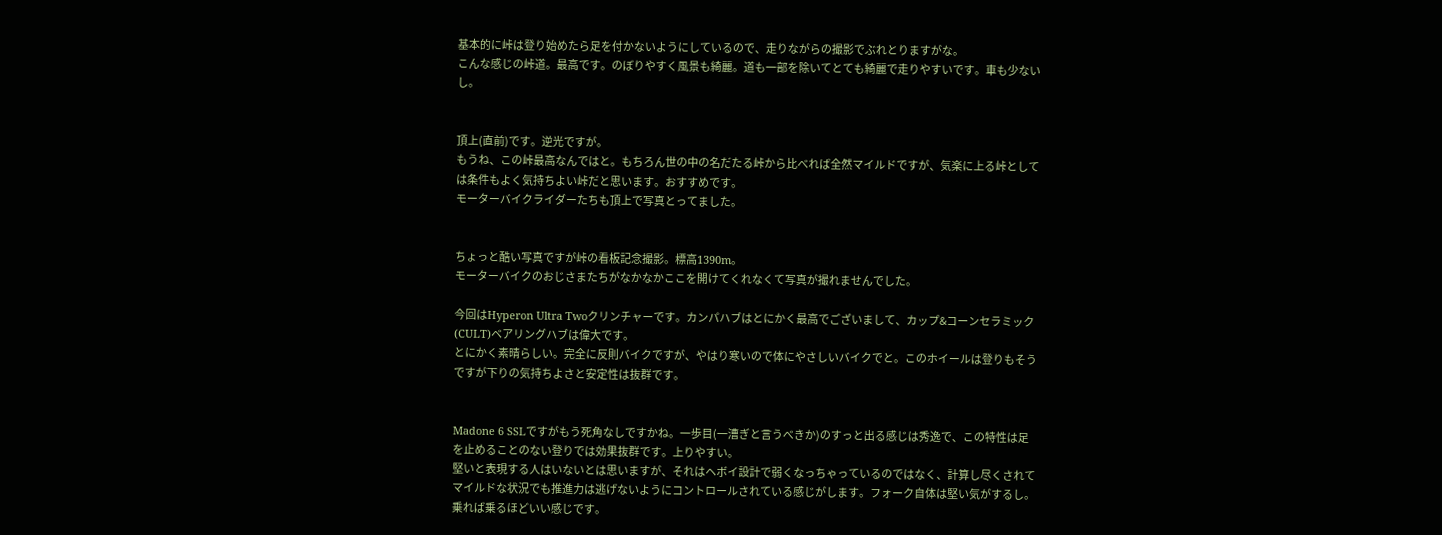基本的に峠は登り始めたら足を付かないようにしているので、走りながらの撮影でぶれとりますがな。
こんな感じの峠道。最高です。のぼりやすく風景も綺麗。道も一部を除いてとても綺麗で走りやすいです。車も少ないし。


頂上(直前)です。逆光ですが。
もうね、この峠最高なんではと。もちろん世の中の名だたる峠から比べれば全然マイルドですが、気楽に上る峠としては条件もよく気持ちよい峠だと思います。おすすめです。
モーターバイクライダーたちも頂上で写真とってました。


ちょっと酷い写真ですが峠の看板記念撮影。標高1390m。
モーターバイクのおじさまたちがなかなかここを開けてくれなくて写真が撮れませんでした。

今回はHyperon Ultra Twoクリンチャーです。カンパハブはとにかく最高でございまして、カップ&コーンセラミック(CULT)ベアリングハブは偉大です。
とにかく素晴らしい。完全に反則バイクですが、やはり寒いので体にやさしいバイクでと。このホイールは登りもそうですが下りの気持ちよさと安定性は抜群です。


Madone 6 SSLですがもう死角なしですかね。一歩目(一漕ぎと言うべきか)のすっと出る感じは秀逸で、この特性は足を止めることのない登りでは効果抜群です。上りやすい。
堅いと表現する人はいないとは思いますが、それはヘボイ設計で弱くなっちゃっているのではなく、計算し尽くされてマイルドな状況でも推進力は逃げないようにコントロールされている感じがします。フォーク自体は堅い気がするし。
乗れば乗るほどいい感じです。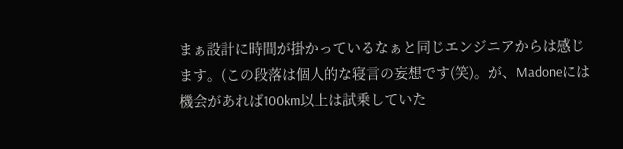まぁ設計に時間が掛かっているなぁと同じエンジニアからは感じます。(この段落は個人的な寝言の妄想です(笑)。が、Madoneには機会があれば100km以上は試乗していた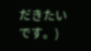だきたいです。)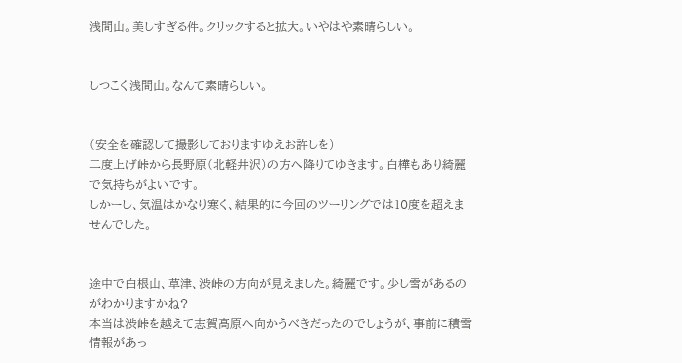浅間山。美しすぎる件。クリックすると拡大。いやはや素晴らしい。


しつこく浅間山。なんて素晴らしい。


(安全を確認して撮影しておりますゆえお許しを)
二度上げ峠から長野原(北軽井沢)の方へ降りてゆきます。白樺もあり綺麗で気持ちがよいです。
しかーし、気温はかなり寒く、結果的に今回のツーリングでは10度を超えませんでした。


途中で白根山、草津、渋峠の方向が見えました。綺麗です。少し雪があるのがわかりますかね?
本当は渋峠を越えて志賀高原へ向かうべきだったのでしょうが、事前に積雪情報があっ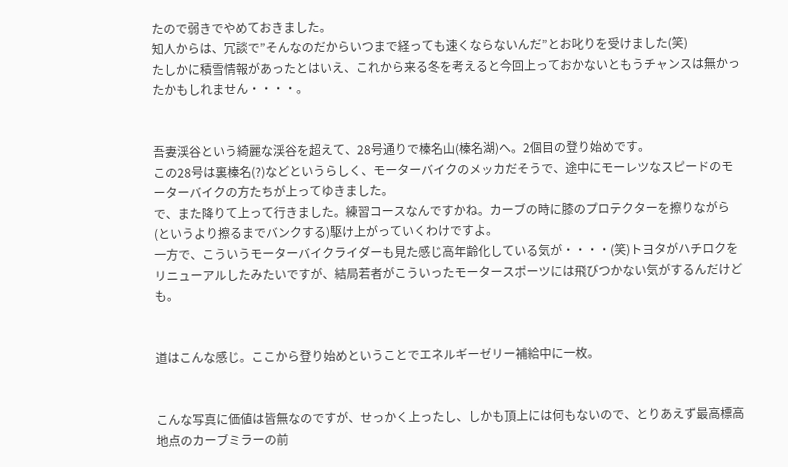たので弱きでやめておきました。
知人からは、冗談で”そんなのだからいつまで経っても速くならないんだ”とお叱りを受けました(笑)
たしかに積雪情報があったとはいえ、これから来る冬を考えると今回上っておかないともうチャンスは無かったかもしれません・・・・。


吾妻渓谷という綺麗な渓谷を超えて、28号通りで榛名山(榛名湖)へ。2個目の登り始めです。
この28号は裏榛名(?)などというらしく、モーターバイクのメッカだそうで、途中にモーレツなスピードのモーターバイクの方たちが上ってゆきました。
で、また降りて上って行きました。練習コースなんですかね。カーブの時に膝のプロテクターを擦りながら(というより擦るまでバンクする)駆け上がっていくわけですよ。
一方で、こういうモーターバイクライダーも見た感じ高年齢化している気が・・・・(笑)トヨタがハチロクをリニューアルしたみたいですが、結局若者がこういったモータースポーツには飛びつかない気がするんだけども。


道はこんな感じ。ここから登り始めということでエネルギーゼリー補給中に一枚。


こんな写真に価値は皆無なのですが、せっかく上ったし、しかも頂上には何もないので、とりあえず最高標高地点のカーブミラーの前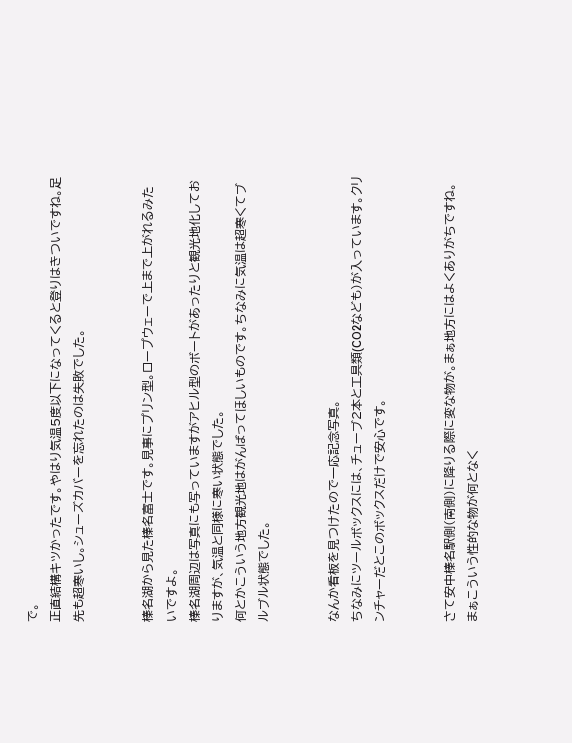で。
正直結構キツかったです。やはり気温5度以下になってくると登りはきついですね。足先も超寒いし。シューズカバーを忘れたのは失敗でした。


榛名湖から見た榛名富士です。見事にプリン型。ロープウェーで上まで上がれるみたいですよ。
榛名湖周辺は写真にも写っていますがアヒル型のボートがあったりと観光地化しておりますが、気温と同様に寒い状態でした。
何とかこういう地方観光地はがんばってほしいものです。ちなみに気温は超寒くてブルブル状態でした。


なんか看板を見つけたので一応記念写真。
ちなみにツールボックスには、チューブ2本と工具類(CO2なども)が入っています。クリンチャーだとこのボックスだけで安心です。


さて安中榛名駅側(南側)に降りる際に変な物が。まぁ地方にはよくありがちですね。まぁこういう性的な物が何となく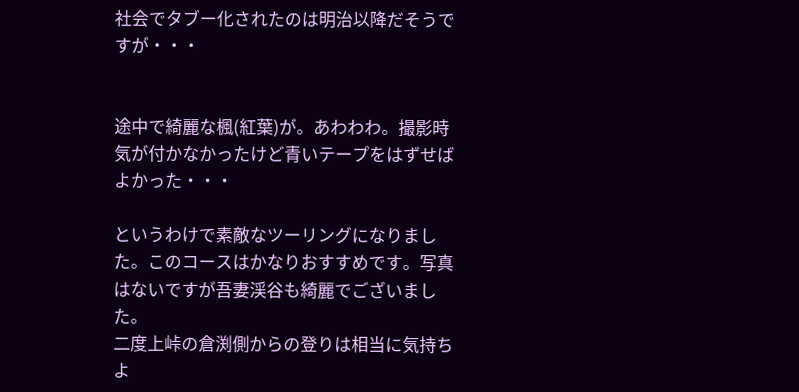社会でタブー化されたのは明治以降だそうですが・・・


途中で綺麗な楓(紅葉)が。あわわわ。撮影時気が付かなかったけど青いテープをはずせばよかった・・・

というわけで素敵なツーリングになりました。このコースはかなりおすすめです。写真はないですが吾妻渓谷も綺麗でございました。
二度上峠の倉渕側からの登りは相当に気持ちよ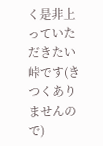く是非上っていただきたい峠です(きつくありませんので)